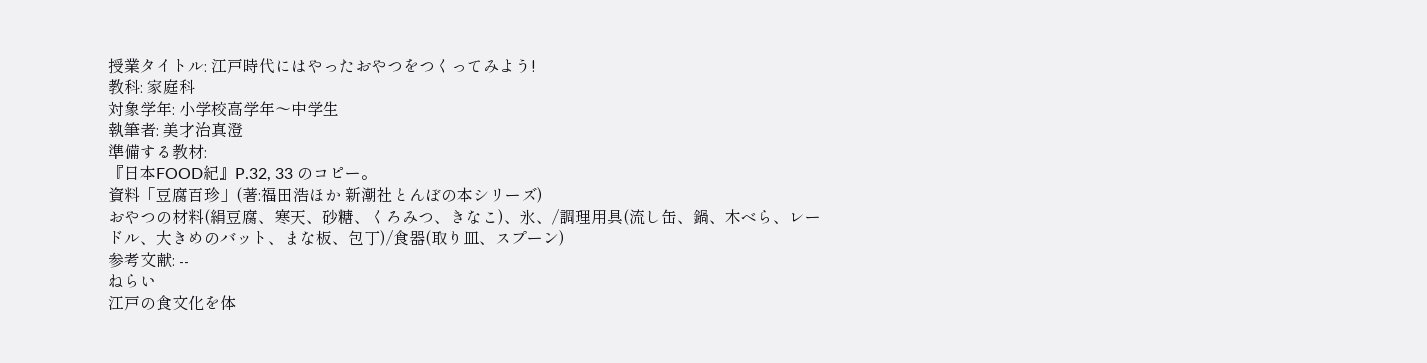授業タイトル: 江戸時代にはやったおやつをつくってみよう!
教科: 家庭科
対象学年: 小学校高学年〜中学生
執筆者: 美才治真澄
準備する教材:
『日本FOOD紀』P.32, 33 のコピー。
資料「豆腐百珍」(著:福田浩ほか 新潮社とんぼの本シリーズ)
おやつの材料(絹豆腐、寒天、砂糖、くろみつ、きなこ)、氷、/調理用具(流し缶、鍋、木ベら、レードル、大きめのバット、まな板、包丁)/食器(取り皿、スプーン)
参考文献: --
ねらい
江戸の食文化を体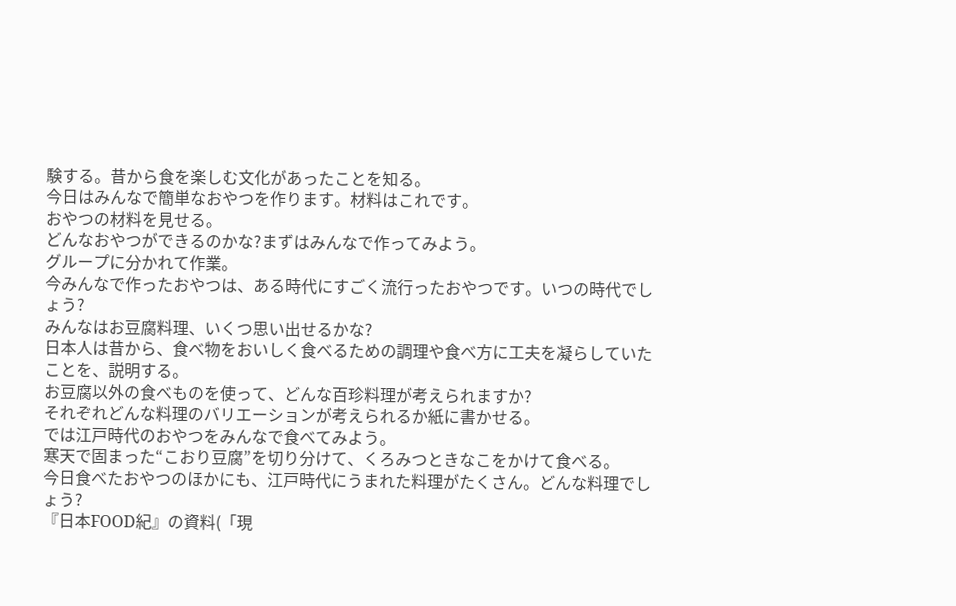験する。昔から食を楽しむ文化があったことを知る。
今日はみんなで簡単なおやつを作ります。材料はこれです。
おやつの材料を見せる。
どんなおやつができるのかな?まずはみんなで作ってみよう。
グループに分かれて作業。
今みんなで作ったおやつは、ある時代にすごく流行ったおやつです。いつの時代でしょう?
みんなはお豆腐料理、いくつ思い出せるかな?
日本人は昔から、食べ物をおいしく食べるための調理や食べ方に工夫を凝らしていたことを、説明する。
お豆腐以外の食べものを使って、どんな百珍料理が考えられますか?
それぞれどんな料理のバリエーションが考えられるか紙に書かせる。
では江戸時代のおやつをみんなで食べてみよう。
寒天で固まった“こおり豆腐”を切り分けて、くろみつときなこをかけて食べる。
今日食べたおやつのほかにも、江戸時代にうまれた料理がたくさん。どんな料理でしょう?
『日本FOOD紀』の資料(「現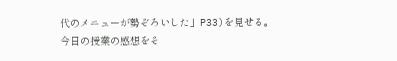代のメニューが勢ぞろいした」P33)を見せる。
今日の授業の感想をそ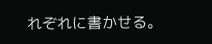れぞれに書かせる。